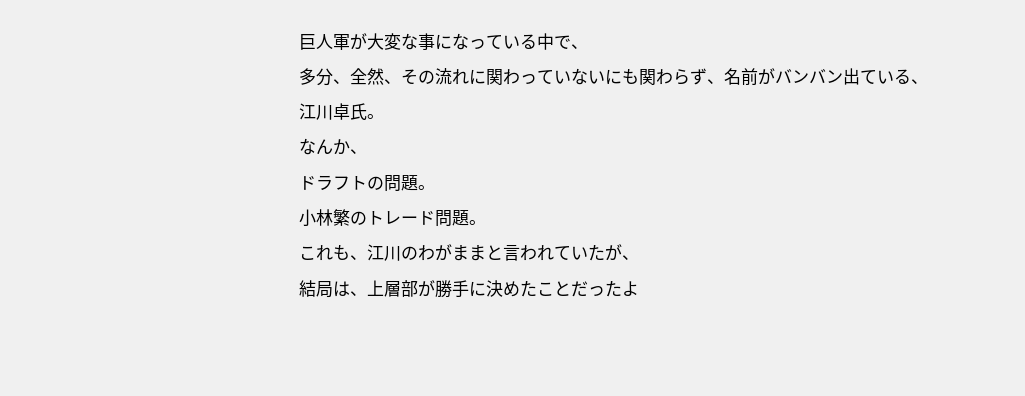巨人軍が大変な事になっている中で、
多分、全然、その流れに関わっていないにも関わらず、名前がバンバン出ている、
江川卓氏。
なんか、
ドラフトの問題。
小林繁のトレード問題。
これも、江川のわがままと言われていたが、
結局は、上層部が勝手に決めたことだったよ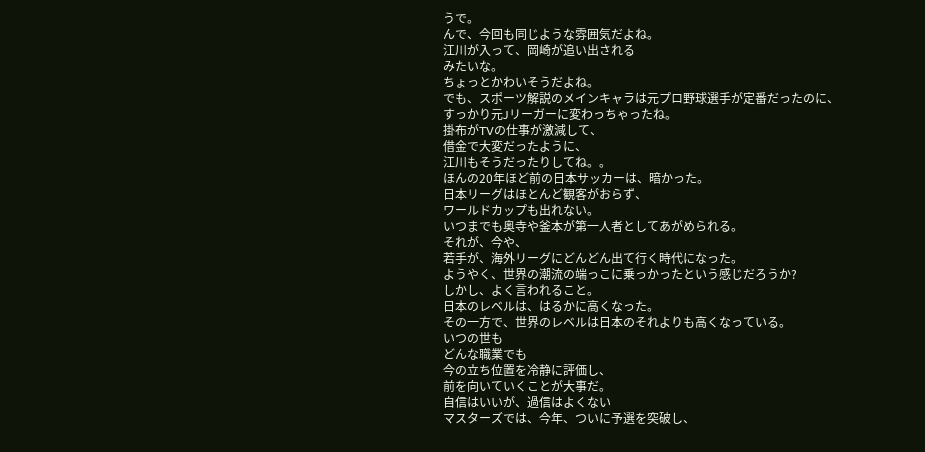うで。
んで、今回も同じような雰囲気だよね。
江川が入って、岡崎が追い出される
みたいな。
ちょっとかわいそうだよね。
でも、スポーツ解説のメインキャラは元プロ野球選手が定番だったのに、
すっかり元Jリーガーに変わっちゃったね。
掛布がTVの仕事が激減して、
借金で大変だったように、
江川もそうだったりしてね。。
ほんの20年ほど前の日本サッカーは、暗かった。
日本リーグはほとんど観客がおらず、
ワールドカップも出れない。
いつまでも奥寺や釜本が第一人者としてあがめられる。
それが、今や、
若手が、海外リーグにどんどん出て行く時代になった。
ようやく、世界の潮流の端っこに乗っかったという感じだろうか?
しかし、よく言われること。
日本のレベルは、はるかに高くなった。
その一方で、世界のレベルは日本のそれよりも高くなっている。
いつの世も
どんな職業でも
今の立ち位置を冷静に評価し、
前を向いていくことが大事だ。
自信はいいが、過信はよくない
マスターズでは、今年、ついに予選を突破し、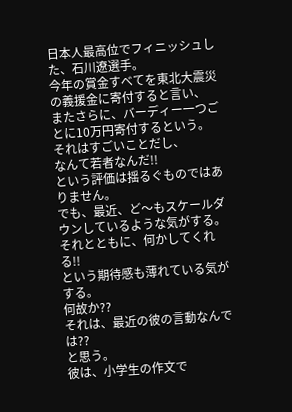日本人最高位でフィニッシュした、石川遼選手。
今年の賞金すべてを東北大震災の義援金に寄付すると言い、
またさらに、バーディー一つごとに10万円寄付するという。
それはすごいことだし、
なんて若者なんだ!!
という評価は揺るぐものではありません。
でも、最近、ど〜もスケールダウンしているような気がする。
それとともに、何かしてくれる!!
という期待感も薄れている気がする。
何故か??
それは、最近の彼の言動なんでは??
と思う。
彼は、小学生の作文で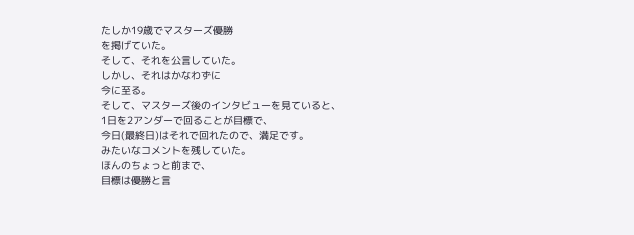たしか19歳でマスターズ優勝
を掲げていた。
そして、それを公言していた。
しかし、それはかなわずに
今に至る。
そして、マスターズ後のインタビューを見ていると、
1日を2アンダーで回ることが目標で、
今日(最終日)はそれで回れたので、満足です。
みたいなコメントを残していた。
ほんのちょっと前まで、
目標は優勝と言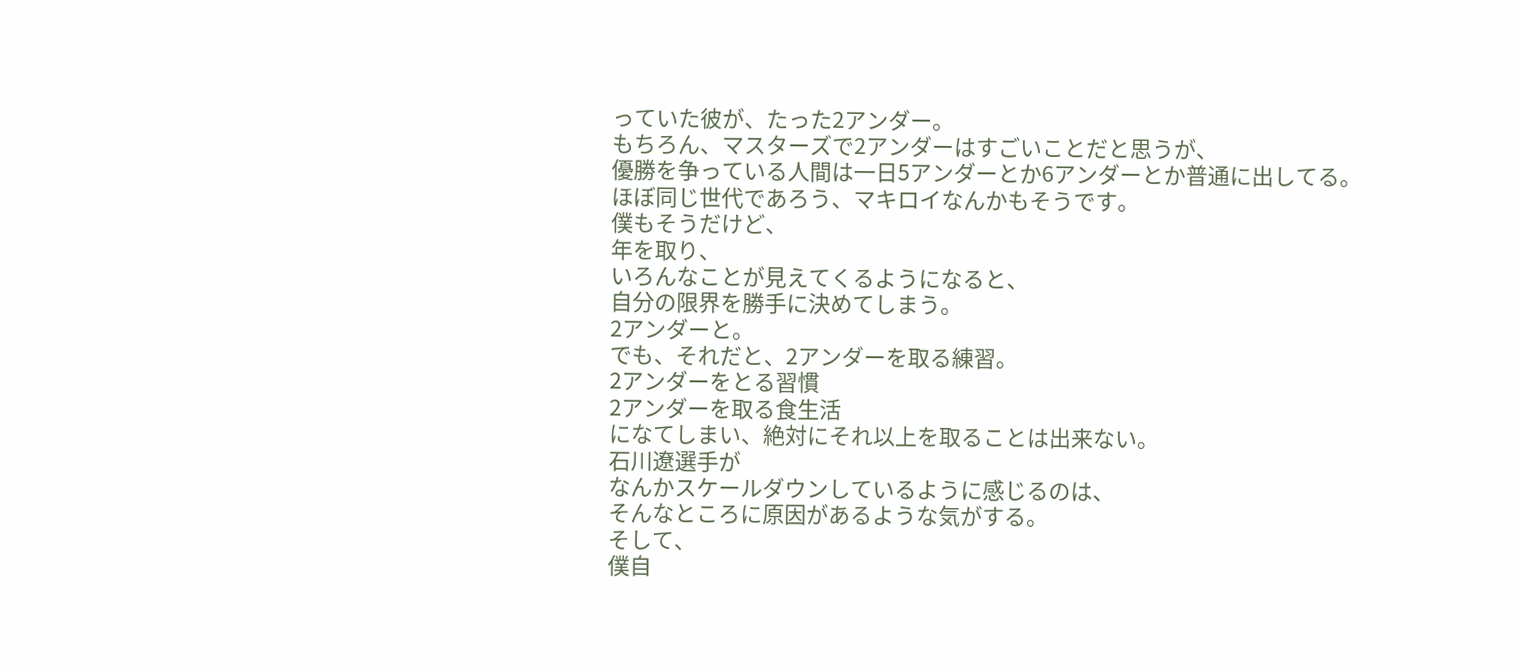っていた彼が、たった2アンダー。
もちろん、マスターズで2アンダーはすごいことだと思うが、
優勝を争っている人間は一日5アンダーとか6アンダーとか普通に出してる。
ほぼ同じ世代であろう、マキロイなんかもそうです。
僕もそうだけど、
年を取り、
いろんなことが見えてくるようになると、
自分の限界を勝手に決めてしまう。
2アンダーと。
でも、それだと、2アンダーを取る練習。
2アンダーをとる習慣
2アンダーを取る食生活
になてしまい、絶対にそれ以上を取ることは出来ない。
石川遼選手が
なんかスケールダウンしているように感じるのは、
そんなところに原因があるような気がする。
そして、
僕自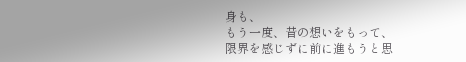身も、
もう一度、昔の想いをもって、
限界を感じずに前に進もうと思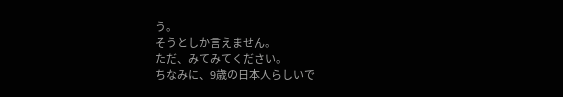う。
そうとしか言えません。
ただ、みてみてください。
ちなみに、9歳の日本人らしいで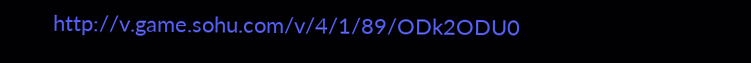http://v.game.sohu.com/v/4/1/89/ODk2ODU0